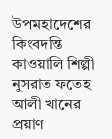উপমহাদেশের কিংবদন্তি কাওয়ালি শিল্পী নুসরাত ফতেহ আলী খানের প্রয়াণ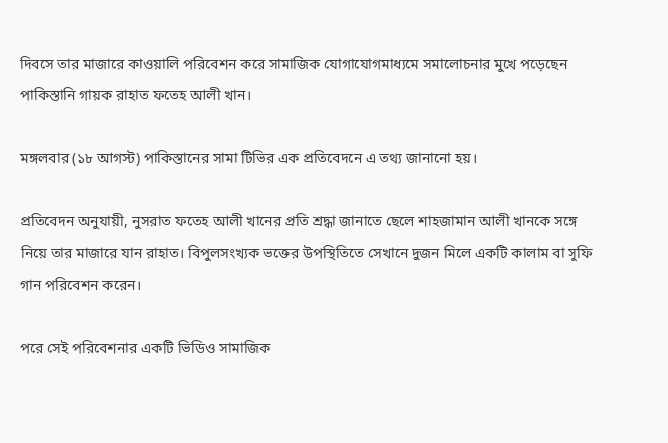দিবসে তার মাজারে কাওয়ালি পরিবেশন করে সামাজিক যোগাযোগমাধ্যমে সমালোচনার মুখে পড়েছেন পাকিস্তানি গায়ক রাহাত ফতেহ আলী খান।

মঙ্গলবার (১৮ আগস্ট) পাকিস্তানের সামা টিভির এক প্রতিবেদনে এ তথ্য জানানো হয়।

প্রতিবেদন অনুযায়ী, নুসরাত ফতেহ আলী খানের প্রতি শ্রদ্ধা জানাতে ছেলে শাহজামান আলী খানকে সঙ্গে নিয়ে তার মাজারে যান রাহাত। বিপুলসংখ্যক ভক্তের উপস্থিতিতে সেখানে দুজন মিলে একটি কালাম বা সুফি গান পরিবেশন করেন।

পরে সেই পরিবেশনার একটি ভিডিও সামাজিক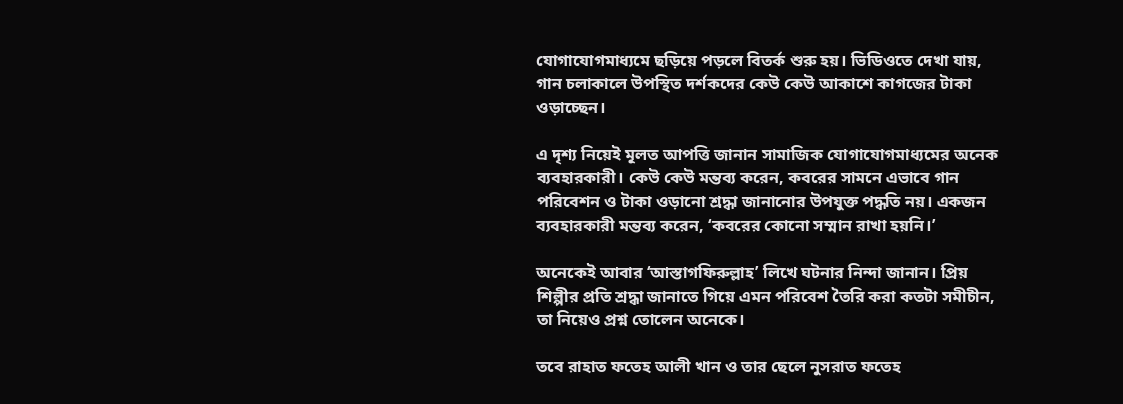যোগাযোগমাধ্যমে ছড়িয়ে পড়লে বিতর্ক শুরু হয়। ভিডিওতে দেখা যায়, গান চলাকালে উপস্থিত দর্শকদের কেউ কেউ আকাশে কাগজের টাকা ওড়াচ্ছেন।

এ দৃশ্য নিয়েই মূলত আপত্তি জানান সামাজিক যোগাযোগমাধ্যমের অনেক ব্যবহারকারী। কেউ কেউ মন্তব্য করেন, কবরের সামনে এভাবে গান পরিবেশন ও টাকা ওড়ানো শ্রদ্ধা জানানোর উপযুক্ত পদ্ধতি নয়। একজন ব্যবহারকারী মন্তব্য করেন, ‘কবরের কোনো সম্মান রাখা হয়নি।’

অনেকেই আবার ‘আস্তাগফিরুল্লাহ’ লিখে ঘটনার নিন্দা জানান। প্রিয় শিল্পীর প্রতি শ্রদ্ধা জানাতে গিয়ে এমন পরিবেশ তৈরি করা কতটা সমীচীন, তা নিয়েও প্রশ্ন তোলেন অনেকে।

তবে রাহাত ফতেহ আলী খান ও তার ছেলে নুসরাত ফতেহ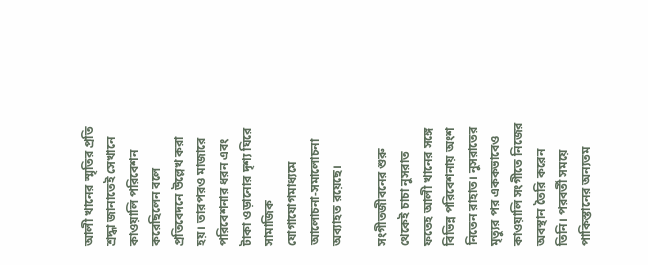আলী খানের স্মৃতির প্রতি শ্রদ্ধা জানাতেই সেখানে কাওয়ালি পরিবেশন করেছিলেন বলে প্রতিবেদনে উল্লেখ করা হয়। তারপরও মাজারে পরিবেশনার ধরন এবং টাকা ওড়ানোর দৃশ্য ঘিরে সামাজিক যোগাযোগমাধ্যমে আলোচনা-সমালোচনা অব্যাহত রয়েছে।

সংগীতজীবনের শুরু থেকেই চাচা নুসরাত ফতেহ আলী খানের সঙ্গে বিভিন্ন পরিবেশনায় অংশ নিতেন রাহাত। নুসরাতের মৃত্যুর পর এককভাবেও কাওয়ালি সংগীতে নিজের অবস্থান তৈরি করেন তিনি। পরবর্তী সময়ে পাকিস্তানের অন্যতম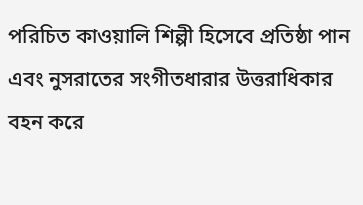পরিচিত কাওয়ালি শিল্পী হিসেবে প্রতিষ্ঠা পান এবং নুসরাতের সংগীতধারার উত্তরাধিকার বহন করে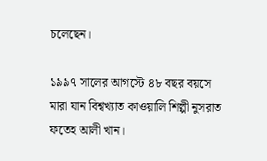চলেছেন।

১৯৯৭ সালের আগস্টে ৪৮ বছর বয়সে মারা যান বিশ্বখ্যাত কাওয়ালি শিল্পী নুসরাত ফতেহ আলী খান।